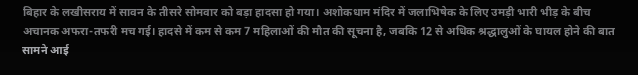बिहार के लखीसराय में सावन के तीसरे सोमवार को बड़ा हादसा हो गया। अशोकधाम मंदिर में जलाभिषेक के लिए उमड़ी भारी भीड़ के बीच अचानक अफरा-तफरी मच गई। हादसे में कम से कम 7 महिलाओं की मौत की सूचना है, जबकि 12 से अधिक श्रद्धालुओं के घायल होने की बात सामने आई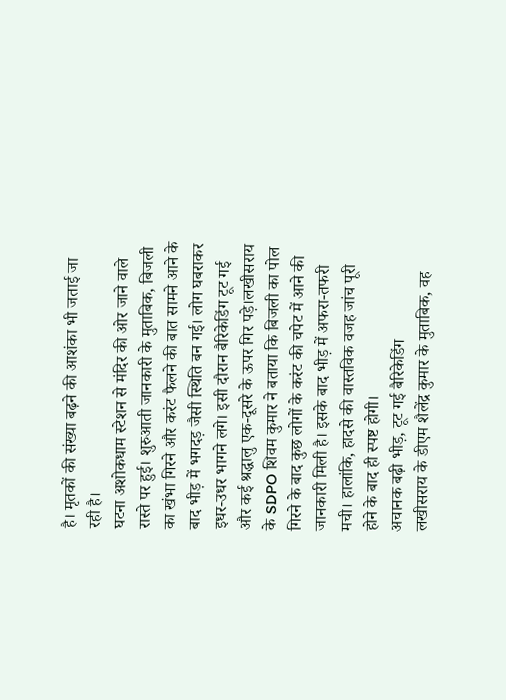है। मृतकों की संख्या बढ़ने की आशंका भी जताई जा रही है।
घटना अशोकधाम स्टेशन से मंदिर की ओर जाने वाले रास्ते पर हुई। शुरुआती जानकारी के मुताबिक, बिजली का खंभा गिरने और करंट फैलने की बात सामने आने के बाद भीड़ में भगदड़ जैसी स्थिति बन गई। लोग घबराकर इधर-उधर भागने लगे। इसी दौरान बैरिकेडिंग टूट गई और कई श्रद्धालु एक-दूसरे के ऊपर गिर पड़े।लखीसराय के SDPO शिवम कुमार ने बताया कि बिजली का पोल गिरने के बाद कुछ लोगों के करंट की चपेट में आने की जानकारी मिली है। इसके बाद भीड़ में अफरा-तफरी मची। हालांकि, हादसे की वास्तविक वजह जांच पूरी होने के बाद ही स्पष्ट होगी।
अचानक बढ़ी भीड़, टूट गई बैरिकेडिंग
लखीसराय के डीएम शैलेंद्र कुमार के मुताबिक, वह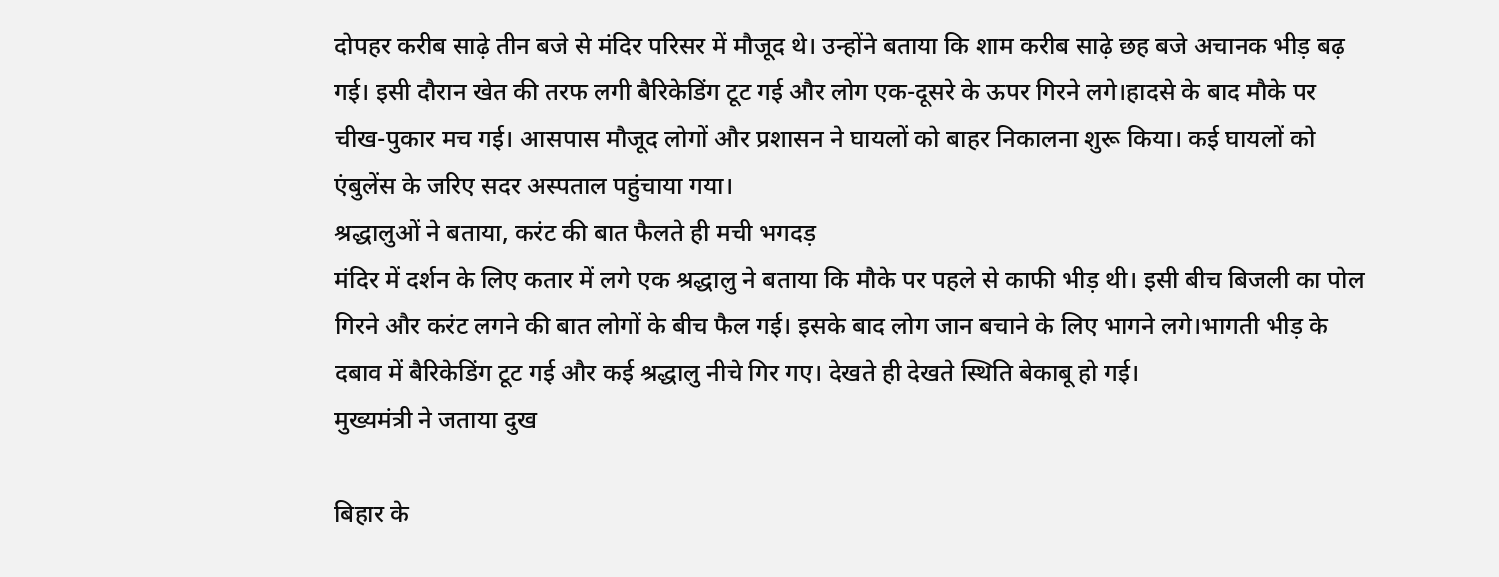दोपहर करीब साढ़े तीन बजे से मंदिर परिसर में मौजूद थे। उन्होंने बताया कि शाम करीब साढ़े छह बजे अचानक भीड़ बढ़ गई। इसी दौरान खेत की तरफ लगी बैरिकेडिंग टूट गई और लोग एक-दूसरे के ऊपर गिरने लगे।हादसे के बाद मौके पर चीख-पुकार मच गई। आसपास मौजूद लोगों और प्रशासन ने घायलों को बाहर निकालना शुरू किया। कई घायलों को एंबुलेंस के जरिए सदर अस्पताल पहुंचाया गया।
श्रद्धालुओं ने बताया, करंट की बात फैलते ही मची भगदड़
मंदिर में दर्शन के लिए कतार में लगे एक श्रद्धालु ने बताया कि मौके पर पहले से काफी भीड़ थी। इसी बीच बिजली का पोल गिरने और करंट लगने की बात लोगों के बीच फैल गई। इसके बाद लोग जान बचाने के लिए भागने लगे।भागती भीड़ के दबाव में बैरिकेडिंग टूट गई और कई श्रद्धालु नीचे गिर गए। देखते ही देखते स्थिति बेकाबू हो गई।
मुख्यमंत्री ने जताया दुख

बिहार के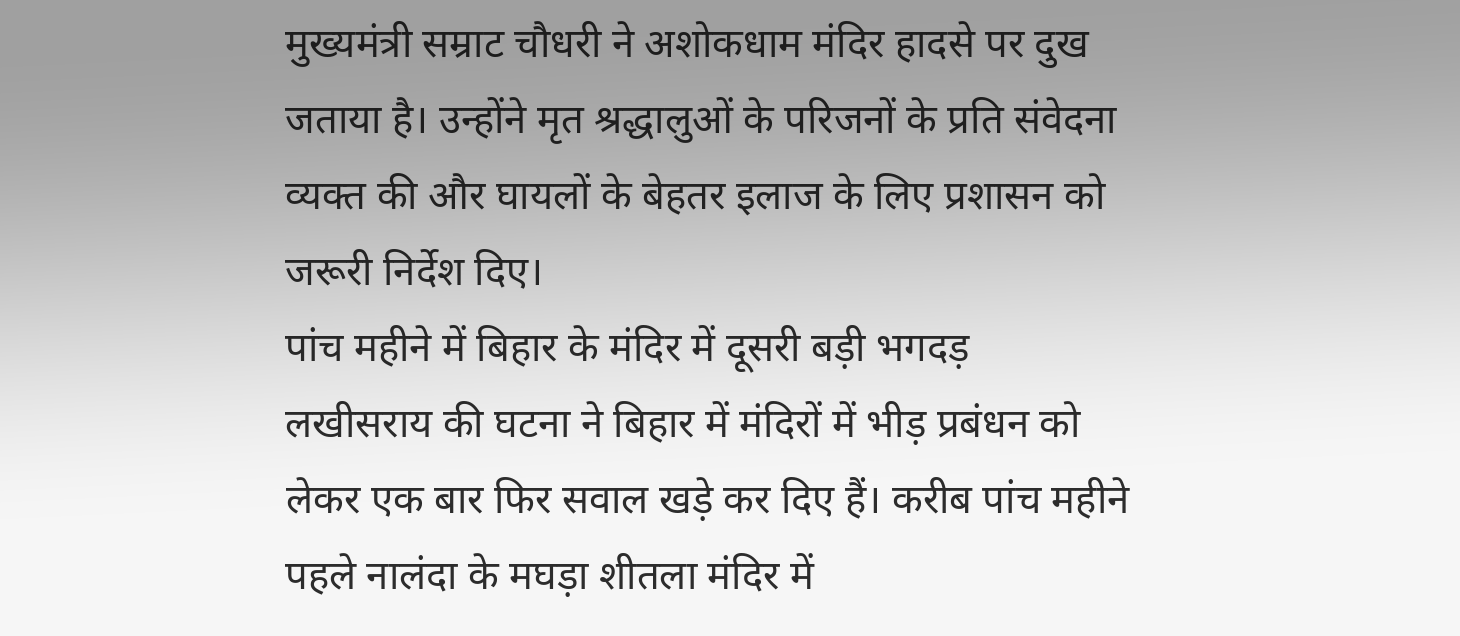मुख्यमंत्री सम्राट चौधरी ने अशोकधाम मंदिर हादसे पर दुख जताया है। उन्होंने मृत श्रद्धालुओं के परिजनों के प्रति संवेदना व्यक्त की और घायलों के बेहतर इलाज के लिए प्रशासन को जरूरी निर्देश दिए।
पांच महीने में बिहार के मंदिर में दूसरी बड़ी भगदड़
लखीसराय की घटना ने बिहार में मंदिरों में भीड़ प्रबंधन को लेकर एक बार फिर सवाल खड़े कर दिए हैं। करीब पांच महीने पहले नालंदा के मघड़ा शीतला मंदिर में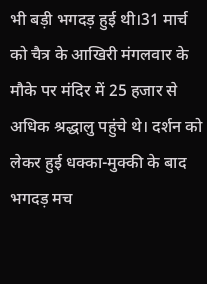भी बड़ी भगदड़ हुई थी।31 मार्च को चैत्र के आखिरी मंगलवार के मौके पर मंदिर में 25 हजार से अधिक श्रद्धालु पहुंचे थे। दर्शन को लेकर हुई धक्का-मुक्की के बाद भगदड़ मच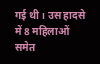गई थी। उस हादसे में 8 महिलाओं समेत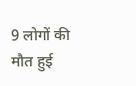9 लोगों की मौत हुई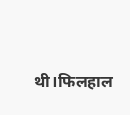थी।फिलहाल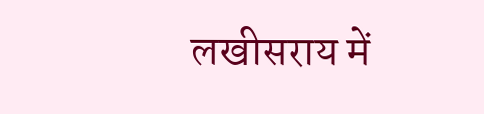लखीसराय में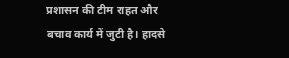प्रशासन की टीम राहत और बचाव कार्य में जुटी है। हादसे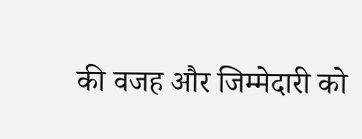की वजह और जिम्मेदारी को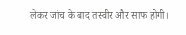लेकर जांच के बाद तस्वीर और साफ होगी।